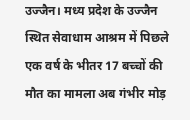उज्जैन। मध्य प्रदेश के उज्जैन स्थित सेवाधाम आश्रम में पिछले एक वर्ष के भीतर 17 बच्चों की मौत का मामला अब गंभीर मोड़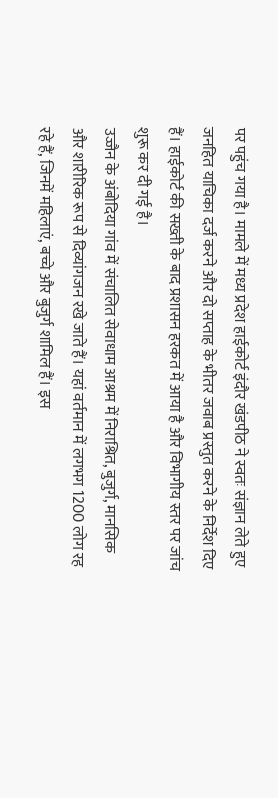पर पहुंच गया है। मामले में मध्य प्रदेश हाईकोर्ट इंदौर खंडपीठ ने स्वतः संज्ञान लेते हुए जनहित याचिका दर्ज करने और दो सप्ताह के भीतर जवाब प्रस्तुत करने के निर्देश दिए हैं। हाईकोर्ट की सख्ती के बाद प्रशासन हरकत में आया है और विभागीय स्तर पर जांच शुरू कर दी गई है।
उज्जैन के अंबोदिया गांव में संचालित सेवाधाम आश्रम में निराश्रित, बुजुर्ग, मानसिक और शारीरिक रूप से दिव्यांगजन रखे जाते हैं। यहां वर्तमान में लगभग 1200 लोग रह रहे हैं, जिनमें महिलाएं, बच्चे और बुजुर्ग शामिल हैं। इस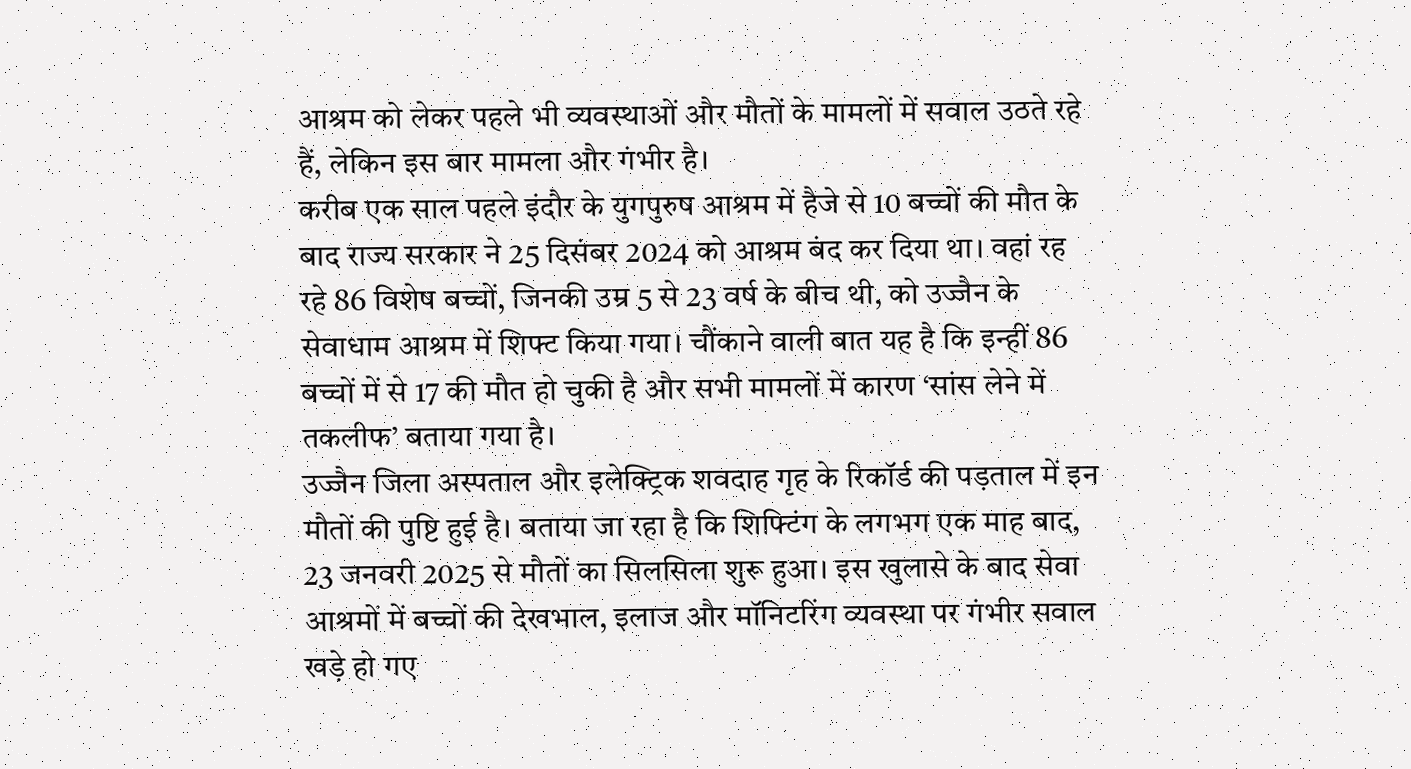आश्रम को लेकर पहले भी व्यवस्थाओं और मौतों के मामलों में सवाल उठते रहे हैं, लेकिन इस बार मामला और गंभीर है।
करीब एक साल पहले इंदौर के युगपुरुष आश्रम में हैजे से 10 बच्चों की मौत के बाद राज्य सरकार ने 25 दिसंबर 2024 को आश्रम बंद कर दिया था। वहां रह रहे 86 विशेष बच्चों, जिनकी उम्र 5 से 23 वर्ष के बीच थी, को उज्जैन के सेवाधाम आश्रम में शिफ्ट किया गया। चौंकाने वाली बात यह है कि इन्हीं 86 बच्चों में से 17 की मौत हो चुकी है और सभी मामलों में कारण ‘सांस लेने में तकलीफ’ बताया गया है।
उज्जैन जिला अस्पताल और इलेक्ट्रिक शवदाह गृह के रिकॉर्ड की पड़ताल में इन मौतों की पुष्टि हुई है। बताया जा रहा है कि शिफ्टिंग के लगभग एक माह बाद, 23 जनवरी 2025 से मौतों का सिलसिला शुरू हुआ। इस खुलासे के बाद सेवा आश्रमों में बच्चों की देखभाल, इलाज और मॉनिटरिंग व्यवस्था पर गंभीर सवाल खड़े हो गए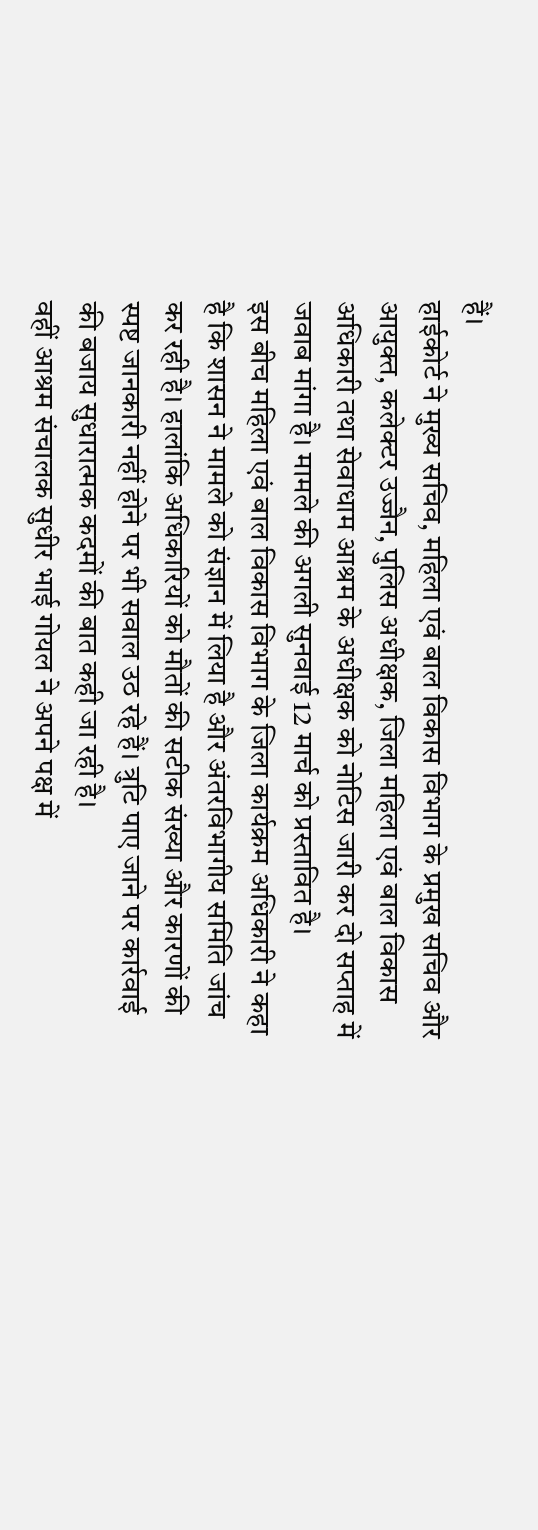हैं।
हाईकोर्ट ने मुख्य सचिव, महिला एवं बाल विकास विभाग के प्रमुख सचिव और आयुक्त, कलेक्टर उज्जैन, पुलिस अधीक्षक, जिला महिला एवं बाल विकास अधिकारी तथा सेवाधाम आश्रम के अधीक्षक को नोटिस जारी कर दो सप्ताह में जवाब मांगा है। मामले की अगली सुनवाई 12 मार्च को प्रस्तावित है।
इस बीच महिला एवं बाल विकास विभाग के जिला कार्यक्रम अधिकारी ने कहा है कि शासन ने मामले को संज्ञान में लिया है और अंतरविभागीय समिति जांच कर रही है। हालांकि अधिकारियों को मौतों की सटीक संख्या और कारणों की स्पष्ट जानकारी नहीं होने पर भी सवाल उठ रहे हैं। त्रुटि पाए जाने पर कार्रवाई की बजाय सुधारात्मक कदमों की बात कही जा रही है।
वहीं आश्रम संचालक सुधीर भाई गोयल ने अपने पक्ष में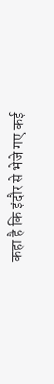कहा है कि इंदौर से भेजे गए कई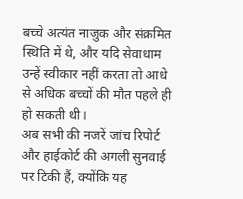बच्चे अत्यंत नाजुक और संक्रमित स्थिति में थे, और यदि सेवाधाम उन्हें स्वीकार नहीं करता तो आधे से अधिक बच्चों की मौत पहले ही हो सकती थी।
अब सभी की नजरें जांच रिपोर्ट और हाईकोर्ट की अगली सुनवाई पर टिकी हैं, क्योंकि यह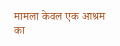मामला केवल एक आश्रम का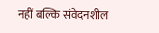नहीं बल्कि संवेदनशील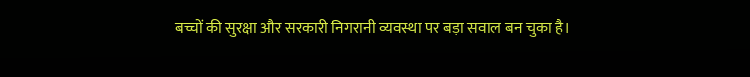बच्चों की सुरक्षा और सरकारी निगरानी व्यवस्था पर बड़ा सवाल बन चुका है।